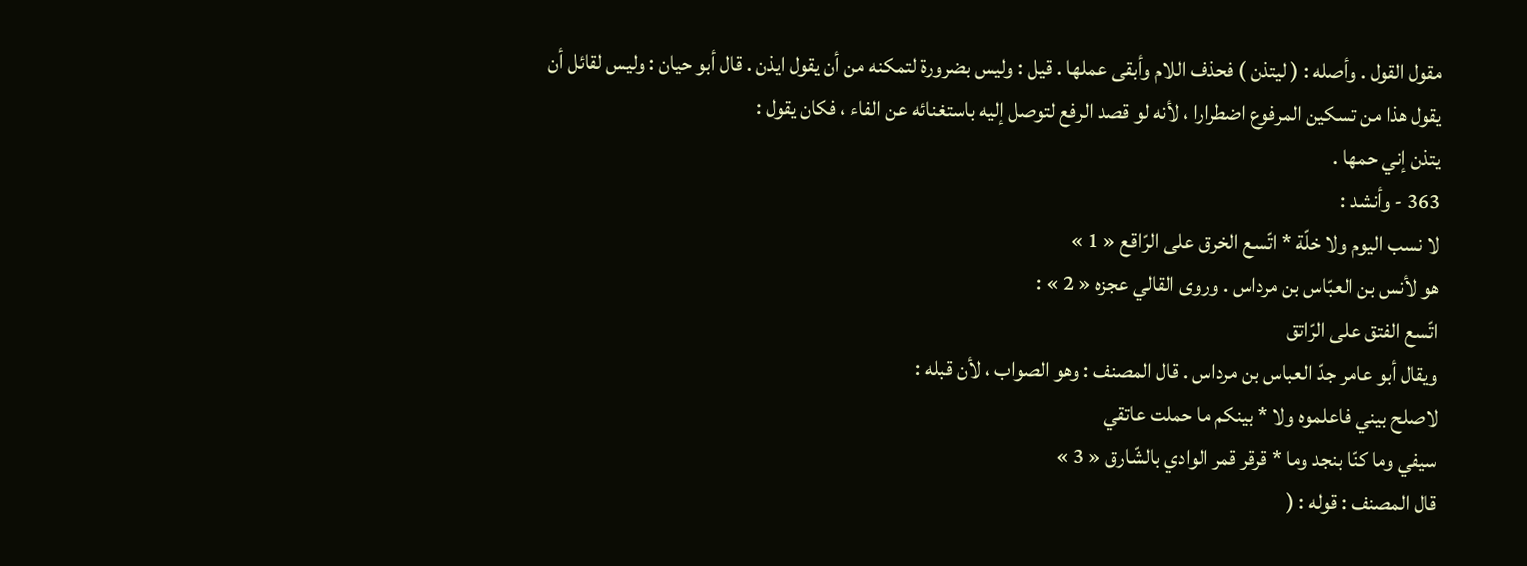مقول القول . وأصله : ( ليتذن ) فحذف اللام وأبقى عملها . قيل : وليس بضرورة لتمكنه من أن يقول ايذن . قال أبو حيان : وليس لقائل أن يقول هذا من تسكين المرفوع اضطرارا ، لأنه لو قصد الرفع لتوصل إليه باستغنائه عن الفاء ، فكان يقول :
يتذن إني حمها .
363 - وأنشد :
لا نسب اليوم ولا خلّة * اتّسع الخرق على الرّاقع « 1 »
هو لأنس بن العبّاس بن مرداس . وروى القالي عجزه « 2 » :
اتّسع الفتق على الرّاتق
ويقال أبو عامر جدّ العباس بن مرداس . قال المصنف : وهو الصواب ، لأن قبله :
لاصلح بيني فاعلموه ولا * بينكم ما حملت عاتقي
سيفي وما كنّا بنجد وما * قرقر قمر الوادي بالشّارق « 3 »
قال المصنف : قوله : (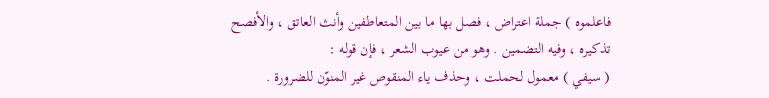فاعلموه ) جملة اعتراض ، فصل بها ما بين المتعاطفين وأنث العاتق ، والأفصح تذكيره ، وفيه التضمين . وهو من عيوب الشعر ، فإن قوله :
( سيفي ) معمول لحملت ، وحذف ياء المنقوص غير المنوّن للضرورة .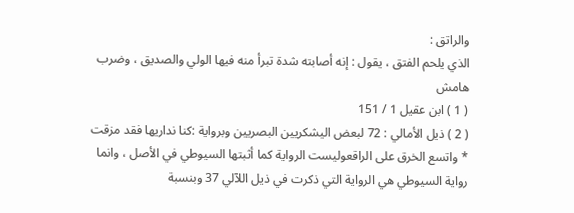والراتق :
الذي يلحم الفتق ، يقول : إنه أصابته شدة تبرأ منه فيها الولي والصديق ، وضرب
هامش
( 1 ) ابن عقيل 1 / 151
( 2 ) ذيل الأمالي : 72 لبعض اليشكريين البصريين وبرواية :كنا نداريها فقد مزقت * واتسع الخرق على الراقعوليست الرواية كما أثبتها السيوطي في الأصل ، وانما رواية السيوطي هي الرواية التي ذكرت في ذيل اللآلي 37 وبنسبة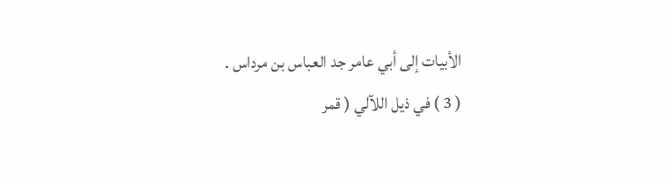الأبيات إلى أبي عامر جد العباس بن مرداس .
( 3 ) في ذيل اللآلي ( قمر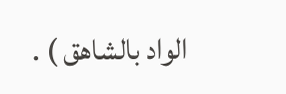الواد بالشاهق ) .